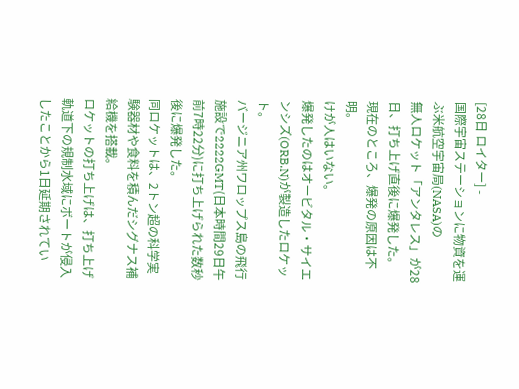[28日 ロイター] -
国際宇宙ステーションに物資を運ぶ米航空宇宙局(NASA)の
無人ロケット「アンタレス」が28日、打ち上げ直後に爆発した。
現在のところ、爆発の原因は不明。
けが人はいない。
爆発したのはオービタル・サイエンシズ(ORB.N)が製造したロケット。
バージニア州ワロップス島の飛行施設で2222GMT(日本時間29日午前7時22分)に打ち上げられた数秒後に爆発した。
同ロケットは、2トン超の科学実験器材や食料を積んだシグナス補給機を搭載。
ロケットの打ち上げは、打ち上げ軌道下の規制水域にボートが侵入したことから1日延期されてい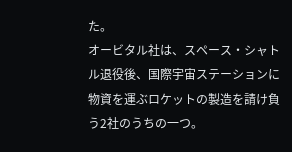た。
オービタル社は、スペース・シャトル退役後、国際宇宙ステーションに物資を運ぶロケットの製造を請け負う2社のうちの一つ。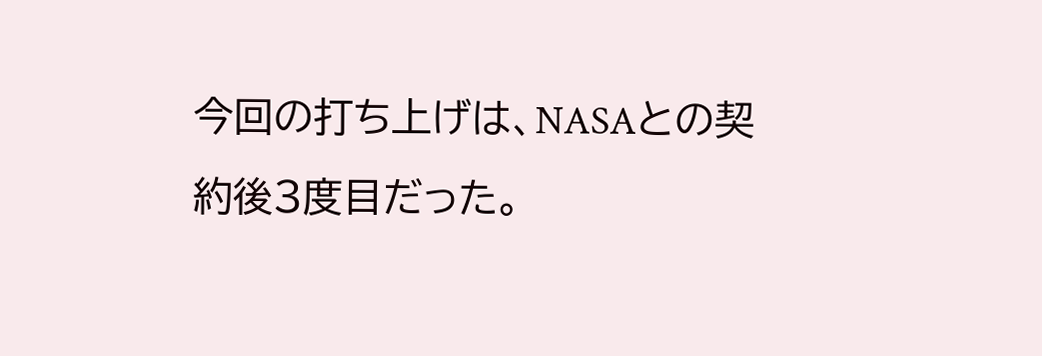今回の打ち上げは、NASAとの契約後3度目だった。